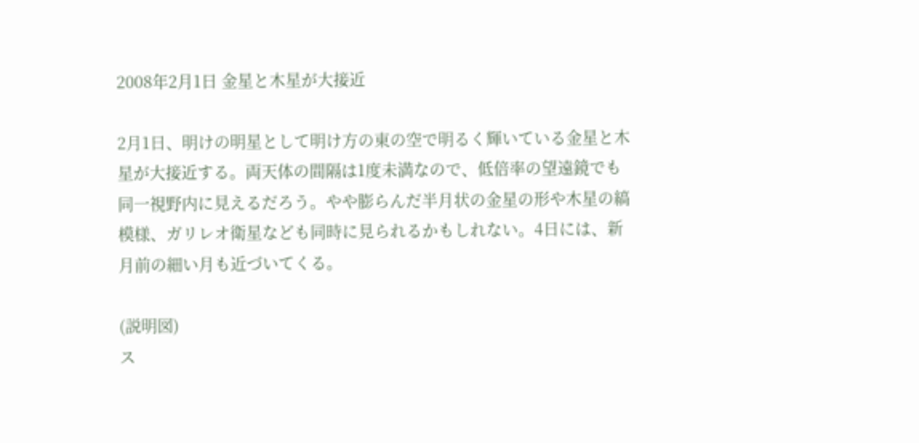2008年2月1日 金星と木星が大接近

2月1日、明けの明星として明け方の東の空で明るく輝いている金星と木星が大接近する。両天体の間隔は1度未満なので、低倍率の望遠鏡でも同一視野内に見えるだろう。やや膨らんだ半月状の金星の形や木星の縞模様、ガリレオ衛星なども同時に見られるかもしれない。4日には、新月前の細い月も近づいてくる。

(説明図)
ス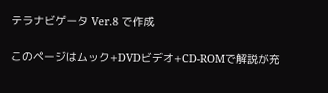テラナビゲータ Ver.8 で作成

このページはムック+DVDビデオ+CD-ROMで解説が充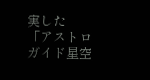実した
「アストロガイド星空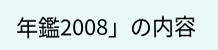年鑑2008」の内容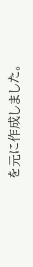を元に作成しました。